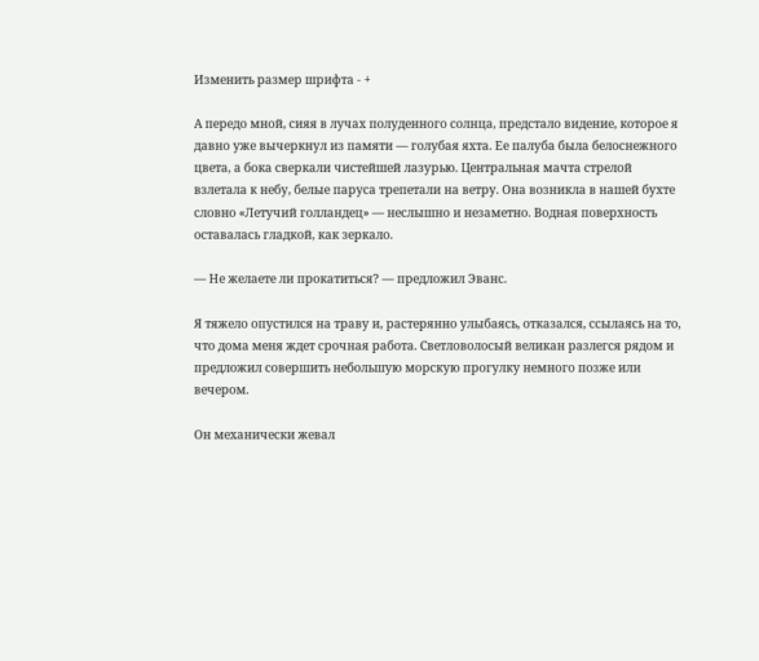Изменить размер шрифта - +

А передо мной, сияя в лучах полуденного солнца, предстало видение, которое я давно уже вычеркнул из памяти — голубая яхта. Ее палуба была белоснежного цвета, а бока сверкали чистейшей лазурью. Центральная мачта стрелой взлетала к небу, белые паруса трепетали на ветру. Она возникла в нашей бухте словно «Летучий голландец» — неслышно и незаметно. Водная поверхность оставалась гладкой, как зеркало.

— Не желаете ли прокатиться? — предложил Эванс.

Я тяжело опустился на траву и, растерянно улыбаясь, отказался, ссылаясь на то, что дома меня ждет срочная работа. Светловолосый великан разлегся рядом и предложил совершить небольшую морскую прогулку немного позже или вечером.

Он механически жевал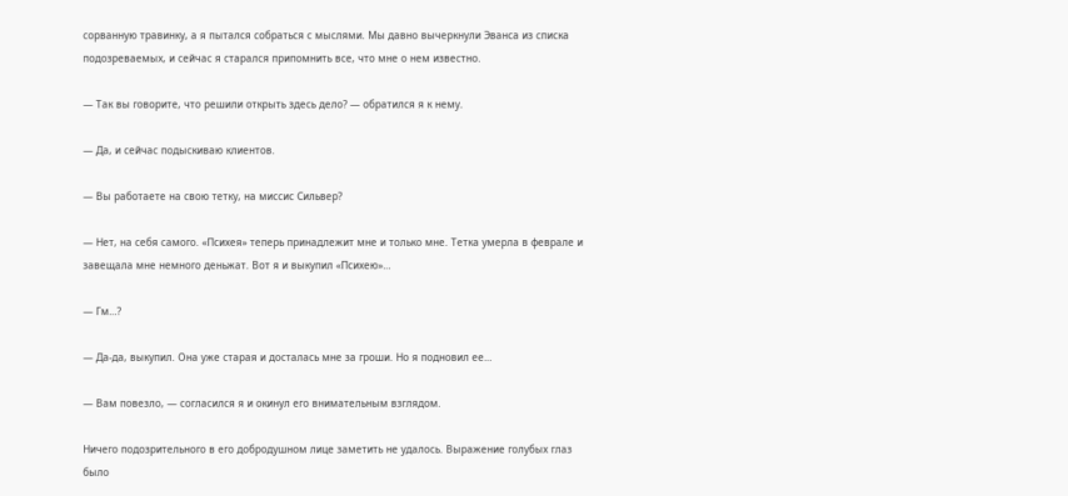сорванную травинку, а я пытался собраться с мыслями. Мы давно вычеркнули Эванса из списка подозреваемых, и сейчас я старался припомнить все, что мне о нем известно.

— Так вы говорите, что решили открыть здесь дело? — обратился я к нему.

— Да, и сейчас подыскиваю клиентов.

— Вы работаете на свою тетку, на миссис Сильвер?

— Нет, на себя самого. «Психея» теперь принадлежит мне и только мне. Тетка умерла в феврале и завещала мне немного деньжат. Вот я и выкупил «Психею»…

— Гм…?

— Да-да, выкупил. Она уже старая и досталась мне за гроши. Но я подновил ее…

— Вам повезло, — согласился я и окинул его внимательным взглядом.

Ничего подозрительного в его добродушном лице заметить не удалось. Выражение голубых глаз было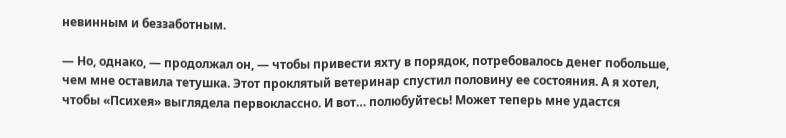невинным и беззаботным.

— Но, однако, — продолжал он, — чтобы привести яхту в порядок, потребовалось денег побольше, чем мне оставила тетушка. Этот проклятый ветеринар спустил половину ее состояния. А я хотел, чтобы «Психея» выглядела первоклассно. И вот… полюбуйтесь! Может теперь мне удастся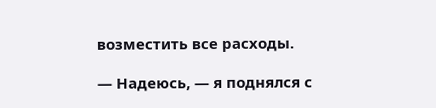возместить все расходы.

— Надеюсь, — я поднялся с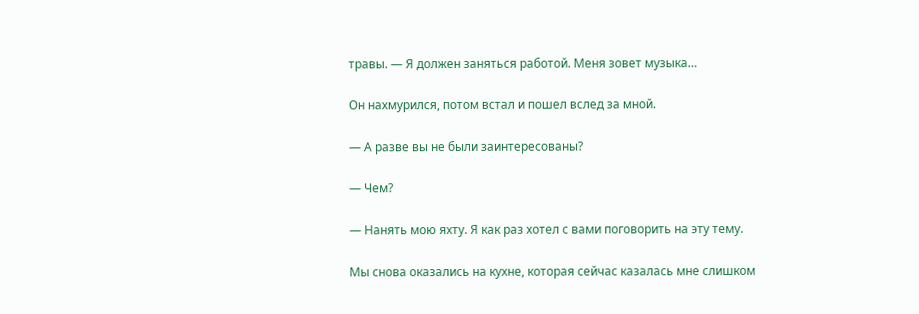травы. — Я должен заняться работой. Меня зовет музыка…

Он нахмурился, потом встал и пошел вслед за мной.

— А разве вы не были заинтересованы?

— Чем?

— Нанять мою яхту. Я как раз хотел с вами поговорить на эту тему.

Мы снова оказались на кухне, которая сейчас казалась мне слишком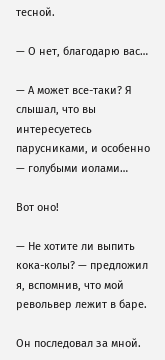тесной.

— О нет, благодарю вас…

— А может все-таки? Я слышал, что вы интересуетесь парусниками, и особенно — голубыми иолами…

Вот оно!

— Не хотите ли выпить кока-колы? — предложил я, вспомнив, что мой револьвер лежит в баре.

Он последовал за мной.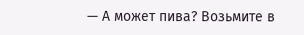— А может пива? Возьмите в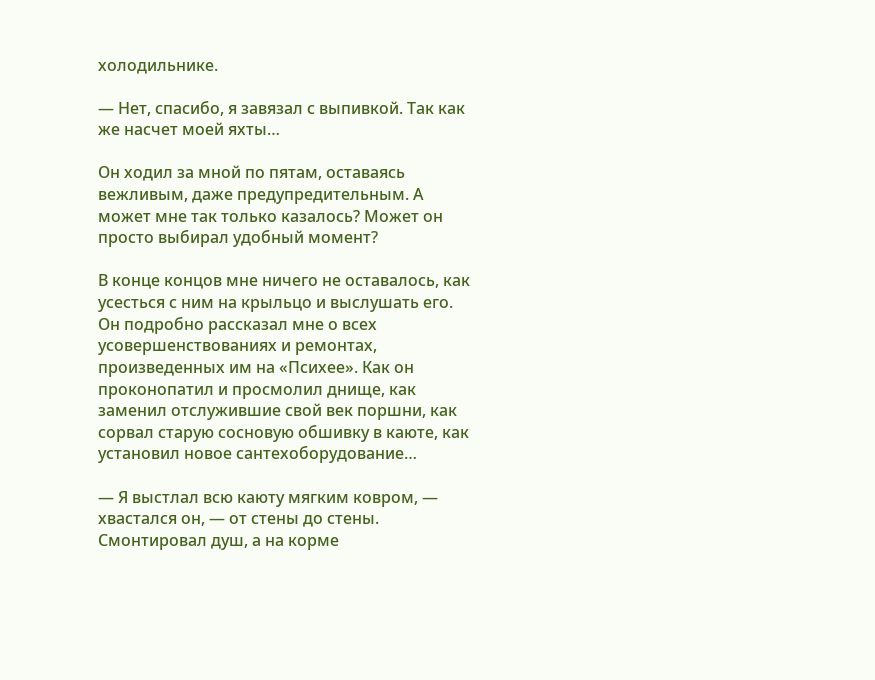холодильнике.

— Нет, спасибо, я завязал с выпивкой. Так как же насчет моей яхты…

Он ходил за мной по пятам, оставаясь вежливым, даже предупредительным. А может мне так только казалось? Может он просто выбирал удобный момент?

В конце концов мне ничего не оставалось, как усесться с ним на крыльцо и выслушать его. Он подробно рассказал мне о всех усовершенствованиях и ремонтах, произведенных им на «Психее». Как он проконопатил и просмолил днище, как заменил отслужившие свой век поршни, как сорвал старую сосновую обшивку в каюте, как установил новое сантехоборудование…

— Я выстлал всю каюту мягким ковром, — хвастался он, — от стены до стены. Смонтировал душ, а на корме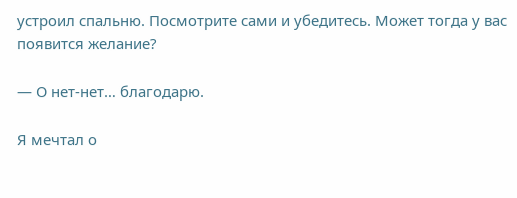устроил спальню. Посмотрите сами и убедитесь. Может тогда у вас появится желание?

— О нет-нет… благодарю.

Я мечтал о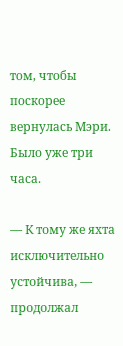том, чтобы поскорее вернулась Мэри. Было уже три часа.

— К тому же яхта исключительно устойчива, — продолжал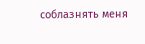соблазнять меня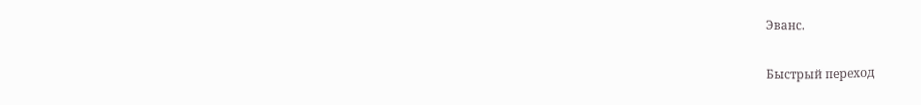Эванс.

Быстрый переход